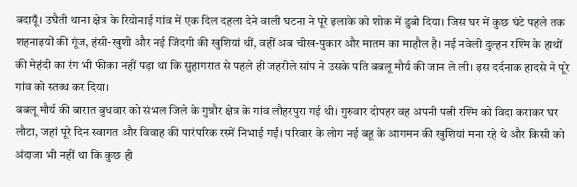बदायूँ। उघैती थाना क्षेत्र के रियोनाई गांव में एक दिल दहला देने वाली घटना ने पूरे इलाके को शोक में डुबो दिया। जिस घर में कुछ घंटे पहले तक शहनाइयों की गूंज, हंसी-खुशी और नई जिंदगी की खुशियां थीं, वहीं अब चीख-पुकार और मातम का माहौल है। नई नवेली दुल्हन रश्मि के हाथों की मेहंदी का रंग भी फीका नहीं पड़ा था कि सुहागरात से पहले ही जहरीले सांप ने उसके पति बबलू मौर्य की जान ले ली। इस दर्दनाक हादसे ने पूरे गांव को स्तब्ध कर दिया।
बबलू मौर्य की बारात बुधवार को संभल जिले के गुन्नौर क्षेत्र के गांव लौहरपुरा गई थी। गुरुवार दोपहर वह अपनी पत्नी रश्मि को विदा कराकर घर लौटा, जहां पूरे दिन स्वागत और विवाह की पारंपरिक रस्में निभाई गईं। परिवार के लोग नई बहू के आगमन की खुशियां मना रहे थे और किसी को अंदाजा भी नहीं था कि कुछ ही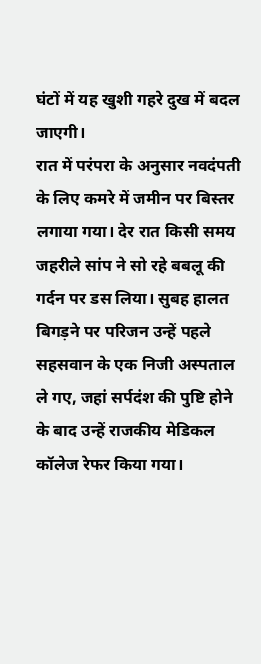घंटों में यह खुशी गहरे दुख में बदल जाएगी।
रात में परंपरा के अनुसार नवदंपती के लिए कमरे में जमीन पर बिस्तर लगाया गया। देर रात किसी समय जहरीले सांप ने सो रहे बबलू की गर्दन पर डस लिया। सुबह हालत बिगड़ने पर परिजन उन्हें पहले सहसवान के एक निजी अस्पताल ले गए, जहां सर्पदंश की पुष्टि होने के बाद उन्हें राजकीय मेडिकल कॉलेज रेफर किया गया।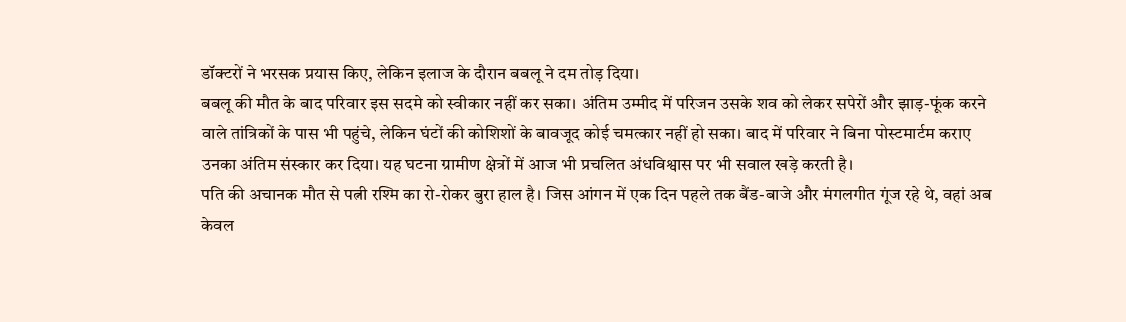डॉक्टरों ने भरसक प्रयास किए, लेकिन इलाज के दौरान बबलू ने दम तोड़ दिया।
बबलू की मौत के बाद परिवार इस सदमे को स्वीकार नहीं कर सका। अंतिम उम्मीद में परिजन उसके शव को लेकर सपेरों और झाड़-फूंक करने वाले तांत्रिकों के पास भी पहुंचे, लेकिन घंटों की कोशिशों के बावजूद कोई चमत्कार नहीं हो सका। बाद में परिवार ने बिना पोस्टमार्टम कराए उनका अंतिम संस्कार कर दिया। यह घटना ग्रामीण क्षेत्रों में आज भी प्रचलित अंधविश्वास पर भी सवाल खड़े करती है।
पति की अचानक मौत से पत्नी रश्मि का रो-रोकर बुरा हाल है। जिस आंगन में एक दिन पहले तक बैंड-बाजे और मंगलगीत गूंज रहे थे, वहां अब केवल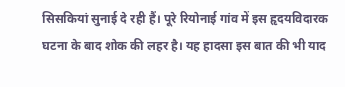सिसकियां सुनाई दे रही हैं। पूरे रियोनाई गांव में इस हृदयविदारक घटना के बाद शोक की लहर है। यह हादसा इस बात की भी याद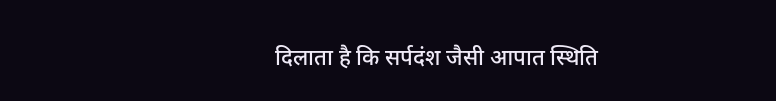दिलाता है कि सर्पदंश जैसी आपात स्थिति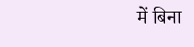में बिना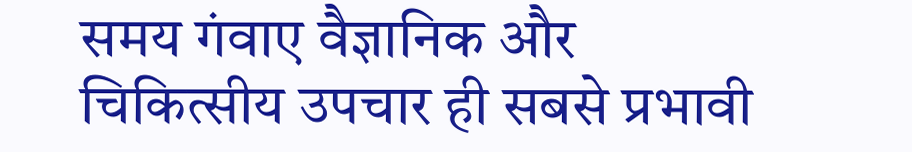समय गंवाए वैज्ञानिक और चिकित्सीय उपचार ही सबसे प्रभावी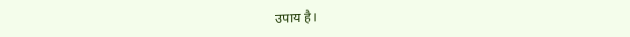उपाय है।